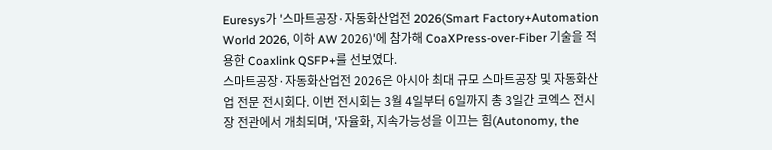Euresys가 '스마트공장·자동화산업전 2026(Smart Factory+Automation World 2026, 이하 AW 2026)'에 참가해 CoaXPress-over-Fiber 기술을 적용한 Coaxlink QSFP+를 선보였다.
스마트공장·자동화산업전 2026은 아시아 최대 규모 스마트공장 및 자동화산업 전문 전시회다. 이번 전시회는 3월 4일부터 6일까지 총 3일간 코엑스 전시장 전관에서 개최되며, '자율화, 지속가능성을 이끄는 힘(Autonomy, the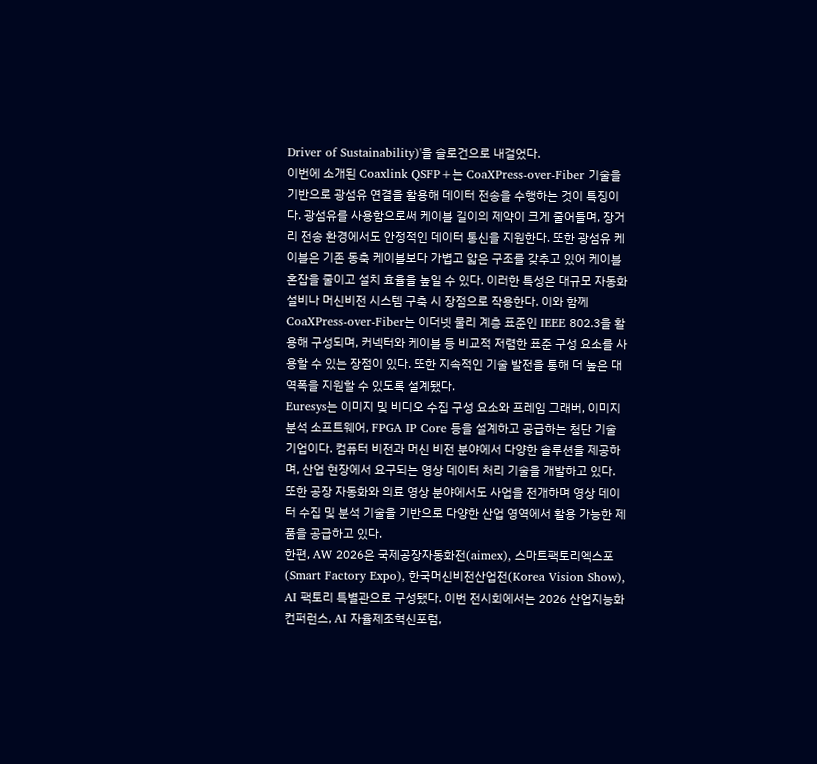Driver of Sustainability)'을 슬로건으로 내걸었다.
이번에 소개된 Coaxlink QSFP+는 CoaXPress-over-Fiber 기술을 기반으로 광섬유 연결을 활용해 데이터 전송을 수행하는 것이 특징이다. 광섬유를 사용함으로써 케이블 길이의 제약이 크게 줄어들며, 장거리 전송 환경에서도 안정적인 데이터 통신을 지원한다. 또한 광섬유 케이블은 기존 동축 케이블보다 가볍고 얇은 구조를 갖추고 있어 케이블 혼잡을 줄이고 설치 효율을 높일 수 있다. 이러한 특성은 대규모 자동화 설비나 머신비전 시스템 구축 시 장점으로 작용한다. 이와 함께 CoaXPress-over-Fiber는 이더넷 물리 계층 표준인 IEEE 802.3을 활용해 구성되며, 커넥터와 케이블 등 비교적 저렴한 표준 구성 요소를 사용할 수 있는 장점이 있다. 또한 지속적인 기술 발전을 통해 더 높은 대역폭을 지원할 수 있도록 설계됐다.
Euresys는 이미지 및 비디오 수집 구성 요소와 프레임 그래버, 이미지 분석 소프트웨어, FPGA IP Core 등을 설계하고 공급하는 첨단 기술 기업이다. 컴퓨터 비전과 머신 비전 분야에서 다양한 솔루션을 제공하며, 산업 현장에서 요구되는 영상 데이터 처리 기술을 개발하고 있다. 또한 공장 자동화와 의료 영상 분야에서도 사업을 전개하며 영상 데이터 수집 및 분석 기술을 기반으로 다양한 산업 영역에서 활용 가능한 제품을 공급하고 있다.
한편, AW 2026은 국제공장자동화전(aimex), 스마트팩토리엑스포(Smart Factory Expo), 한국머신비전산업전(Korea Vision Show), AI 팩토리 특별관으로 구성됐다. 이번 전시회에서는 2026 산업지능화 컨퍼런스, AI 자율제조혁신포럼,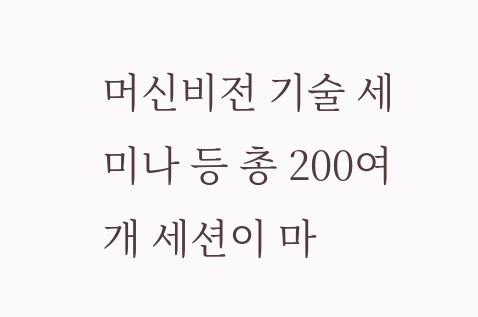머신비전 기술 세미나 등 총 200여 개 세션이 마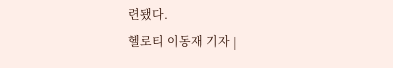련됐다.
헬로티 이동재 기자 |